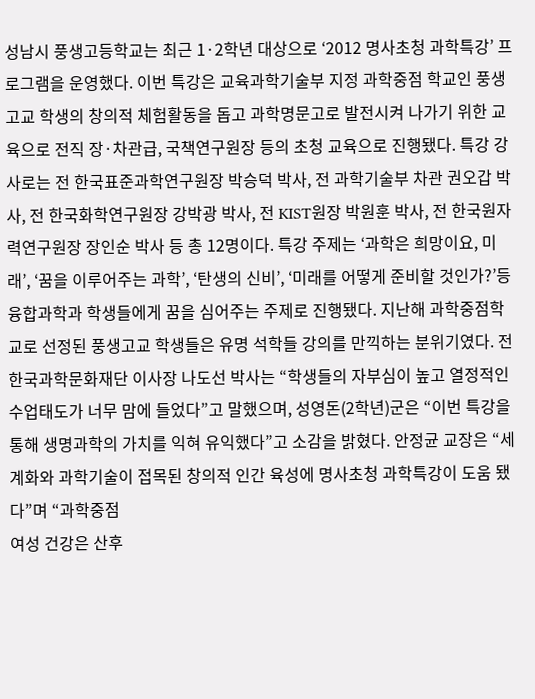성남시 풍생고등학교는 최근 1·2학년 대상으로 ‘2012 명사초청 과학특강’ 프로그램을 운영했다. 이번 특강은 교육과학기술부 지정 과학중점 학교인 풍생고교 학생의 창의적 체험활동을 돕고 과학명문고로 발전시켜 나가기 위한 교육으로 전직 장·차관급, 국책연구원장 등의 초청 교육으로 진행됐다. 특강 강사로는 전 한국표준과학연구원장 박승덕 박사, 전 과학기술부 차관 권오갑 박사, 전 한국화학연구원장 강박광 박사, 전 KIST원장 박원훈 박사, 전 한국원자력연구원장 장인순 박사 등 총 12명이다. 특강 주제는 ‘과학은 희망이요, 미래’, ‘꿈을 이루어주는 과학’, ‘탄생의 신비’, ‘미래를 어떻게 준비할 것인가?’등 융합과학과 학생들에게 꿈을 심어주는 주제로 진행됐다. 지난해 과학중점학교로 선정된 풍생고교 학생들은 유명 석학들 강의를 만끽하는 분위기였다. 전 한국과학문화재단 이사장 나도선 박사는 “학생들의 자부심이 높고 열정적인 수업태도가 너무 맘에 들었다”고 말했으며, 성영돈(2학년)군은 “이번 특강을 통해 생명과학의 가치를 익혀 유익했다”고 소감을 밝혔다. 안정균 교장은 “세계화와 과학기술이 접목된 창의적 인간 육성에 명사초청 과학특강이 도움 됐다”며 “과학중점
여성 건강은 산후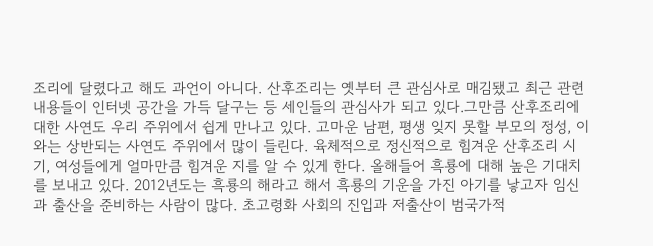조리에 달렸다고 해도 과언이 아니다. 산후조리는 옛부터 큰 관심사로 매김됐고 최근 관련 내용들이 인터넷 공간을 가득 달구는 등 세인들의 관심사가 되고 있다.그만큼 산후조리에 대한 사연도 우리 주위에서 쉽게 만나고 있다. 고마운 남편, 평생 잊지 못할 부모의 정성, 이와는 상반되는 사연도 주위에서 많이 들린다. 육체적으로 정신적으로 힘겨운 산후조리 시기, 여성들에게 얼마만큼 힘겨운 지를 알 수 있게 한다. 올해들어 흑룡에 대해 높은 기대치를 보내고 있다. 2012년도는 흑룡의 해라고 해서 흑룡의 기운을 가진 아기를 낳고자 임신과 출산을 준비하는 사람이 많다. 초고령화 사회의 진입과 저출산이 범국가적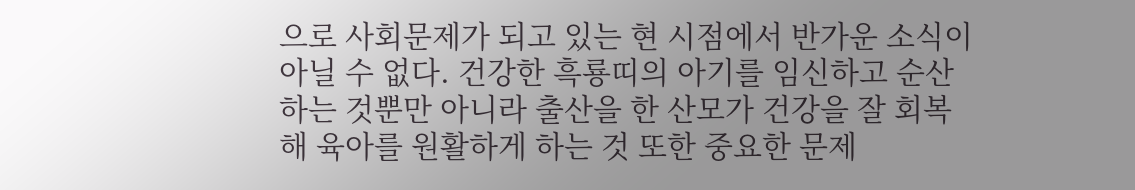으로 사회문제가 되고 있는 현 시점에서 반가운 소식이 아닐 수 없다. 건강한 흑룡띠의 아기를 임신하고 순산하는 것뿐만 아니라 출산을 한 산모가 건강을 잘 회복해 육아를 원활하게 하는 것 또한 중요한 문제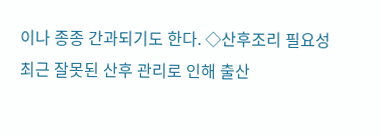이나 종종 간과되기도 한다. ◇산후조리 필요성 최근 잘못된 산후 관리로 인해 출산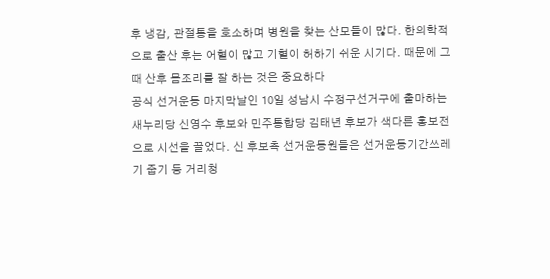후 냉감, 관절통을 호소하며 병원을 찾는 산모들이 많다. 한의학적으로 출산 후는 어혈이 많고 기혈이 허하기 쉬운 시기다. 때문에 그 때 산후 몸조리를 잘 하는 것은 중요하다
공식 선거운동 마지막날인 10일 성남시 수정구선거구에 출마하는 새누리당 신영수 후보와 민주통합당 김태년 후보가 색다른 홍보전으로 시선을 끌었다. 신 후보측 선거운동원들은 선거운동기간쓰레기 줍기 등 거리청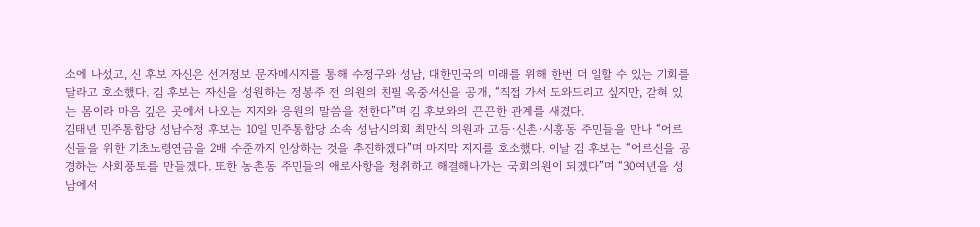소에 나섰고, 신 후보 자신은 선거정보 문자메시지를 통해 수정구와 성남, 대한민국의 미래를 위해 한번 더 일할 수 있는 기회를 달라고 호소했다. 김 후보는 자신을 성원하는 정봉주 전 의원의 친필 옥중서신을 공개, “직접 가서 도와드리고 싶지만, 갇혀 있는 몸이라 마음 깊은 곳에서 나오는 지지와 응원의 말씀을 전한다”며 김 후보와의 끈끈한 관계를 새겼다.
김태년 민주통합당 성남수정 후보는 10일 민주통합당 소속 성남시의회 최만식 의원과 고등·신촌·시흥동 주민들을 만나 “어르신들을 위한 기초노령연금을 2배 수준까지 인상하는 것을 추진하겠다”며 마지막 지지를 호소했다. 이날 김 후보는 “어르신을 공경하는 사회풍토를 만들겠다. 또한 농촌동 주민들의 애로사항을 청취하고 해결해나가는 국회의원이 되겠다”며 “30여년을 성남에서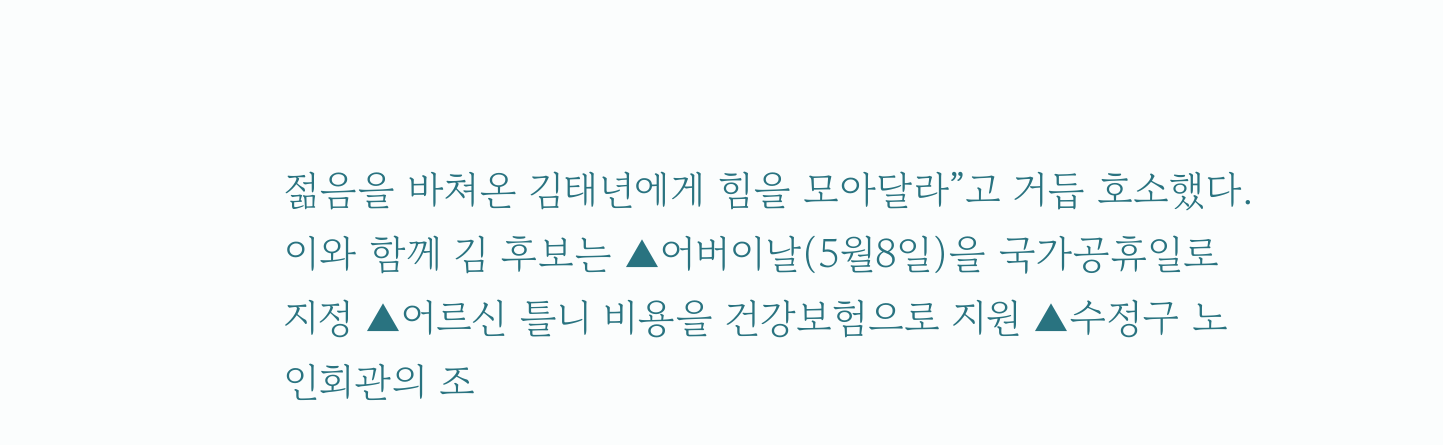젊음을 바쳐온 김태년에게 힘을 모아달라”고 거듭 호소했다. 이와 함께 김 후보는 ▲어버이날(5월8일)을 국가공휴일로 지정 ▲어르신 틀니 비용을 건강보험으로 지원 ▲수정구 노인회관의 조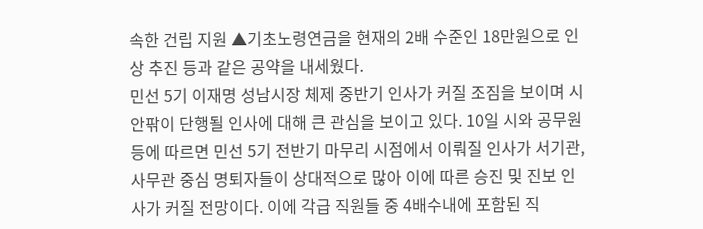속한 건립 지원 ▲기초노령연금을 현재의 2배 수준인 18만원으로 인상 추진 등과 같은 공약을 내세웠다.
민선 5기 이재명 성남시장 체제 중반기 인사가 커질 조짐을 보이며 시 안팎이 단행될 인사에 대해 큰 관심을 보이고 있다. 10일 시와 공무원 등에 따르면 민선 5기 전반기 마무리 시점에서 이뤄질 인사가 서기관, 사무관 중심 명퇴자들이 상대적으로 많아 이에 따른 승진 및 진보 인사가 커질 전망이다. 이에 각급 직원들 중 4배수내에 포함된 직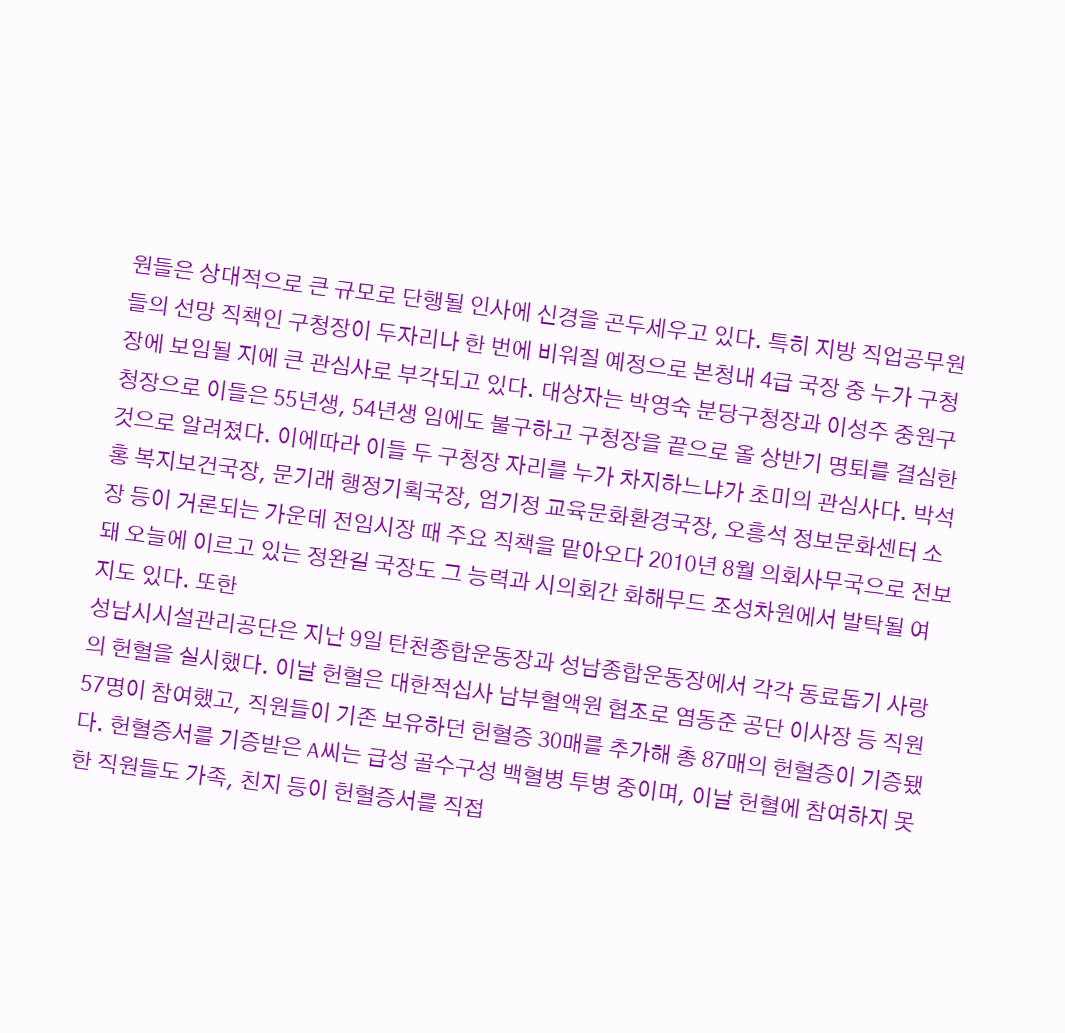원들은 상대적으로 큰 규모로 단행될 인사에 신경을 곤두세우고 있다. 특히 지방 직업공무원들의 선망 직책인 구청장이 두자리나 한 번에 비워질 예정으로 본청내 4급 국장 중 누가 구청장에 보임될 지에 큰 관심사로 부각되고 있다. 대상자는 박영숙 분당구청장과 이성주 중원구청장으로 이들은 55년생, 54년생 임에도 불구하고 구청장을 끝으로 올 상반기 명퇴를 결심한 것으로 알려졌다. 이에따라 이들 두 구청장 자리를 누가 차지하느냐가 초미의 관심사다. 박석홍 복지보건국장, 문기래 행정기획국장, 엄기정 교육문화환경국장, 오흥석 정보문화센터 소장 등이 거론되는 가운데 전임시장 때 주요 직책을 맡아오다 2010년 8월 의회사무국으로 전보돼 오늘에 이르고 있는 정완길 국장도 그 능력과 시의회간 화해무드 조성차원에서 발탁될 여지도 있다. 또한
성남시시설관리공단은 지난 9일 탄천종합운동장과 성남종합운동장에서 각각 동료돕기 사랑의 헌혈을 실시했다. 이날 헌혈은 대한적십사 남부혈액원 협조로 염동준 공단 이사장 등 직원 57명이 참여했고, 직원들이 기존 보유하던 헌혈증 30매를 추가해 총 87매의 헌혈증이 기증됐다. 헌혈증서를 기증받은 A씨는 급성 골수구성 백혈병 투병 중이며, 이날 헌혈에 참여하지 못한 직원들도 가족, 친지 등이 헌혈증서를 직접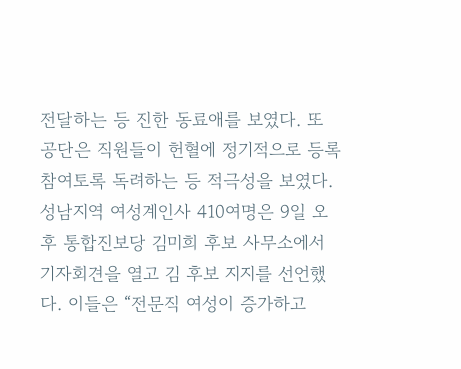전달하는 등 진한 동료애를 보였다. 또 공단은 직원들이 헌혈에 정기적으로 등록 참여토록 독려하는 등 적극성을 보였다.
성남지역 여성계인사 410여명은 9일 오후 통합진보당 김미희 후보 사무소에서 기자회견을 열고 김 후보 지지를 선언했다. 이들은 “전문직 여성이 증가하고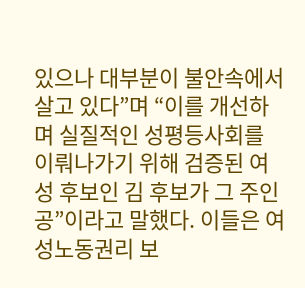있으나 대부분이 불안속에서 살고 있다”며 “이를 개선하며 실질적인 성평등사회를 이뤄나가기 위해 검증된 여성 후보인 김 후보가 그 주인공”이라고 말했다. 이들은 여성노동권리 보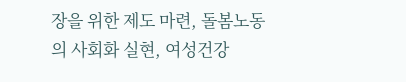장을 위한 제도 마련, 돌봄노동의 사회화 실현, 여성건강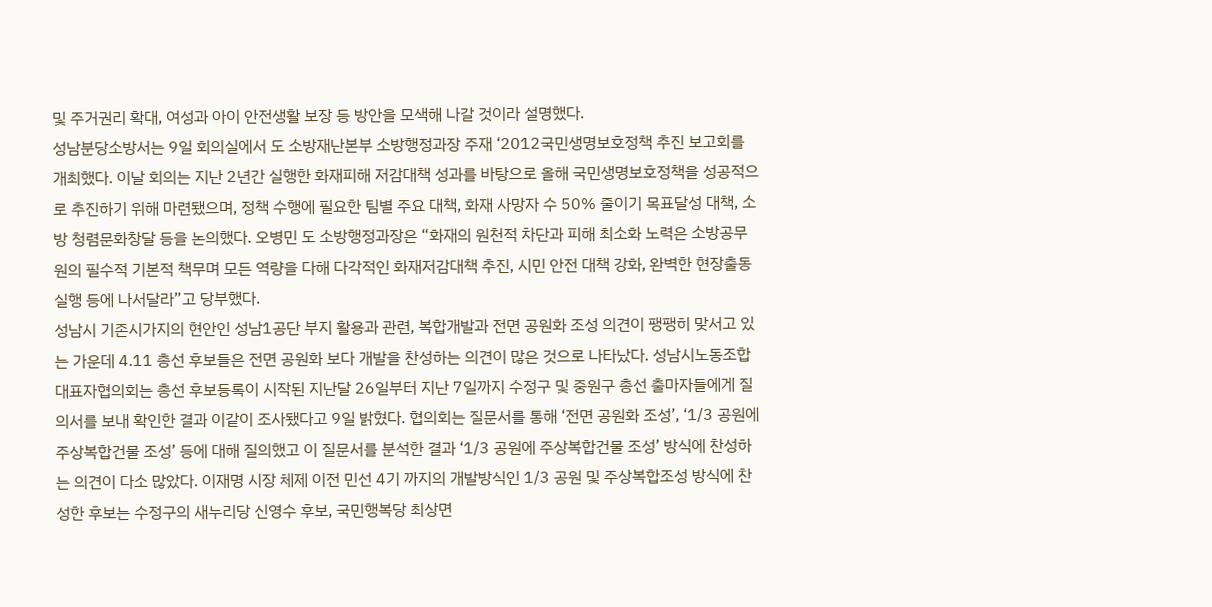및 주거권리 확대, 여성과 아이 안전생활 보장 등 방안을 모색해 나갈 것이라 설명했다.
성남분당소방서는 9일 회의실에서 도 소방재난본부 소방행정과장 주재 ‘2012국민생명보호정책 추진 보고회를 개최했다. 이날 회의는 지난 2년간 실행한 화재피해 저감대책 성과를 바탕으로 올해 국민생명보호정책을 성공적으로 추진하기 위해 마련됐으며, 정책 수행에 필요한 팀별 주요 대책, 화재 사망자 수 50% 줄이기 목표달성 대책, 소방 청렴문화창달 등을 논의했다. 오병민 도 소방행정과장은 “화재의 원천적 차단과 피해 최소화 노력은 소방공무원의 필수적 기본적 책무며 모든 역량을 다해 다각적인 화재저감대책 추진, 시민 안전 대책 강화, 완벽한 현장출동 실행 등에 나서달라”고 당부했다.
성남시 기존시가지의 현안인 성남1공단 부지 활용과 관련, 복합개발과 전면 공원화 조성 의견이 팽팽히 맞서고 있는 가운데 4.11 총선 후보들은 전면 공원화 보다 개발을 찬성하는 의견이 많은 것으로 나타났다. 성남시노동조합대표자협의회는 총선 후보등록이 시작된 지난달 26일부터 지난 7일까지 수정구 및 중원구 총선 출마자들에게 질의서를 보내 확인한 결과 이같이 조사됐다고 9일 밝혔다. 협의회는 질문서를 통해 ‘전면 공원화 조성’, ‘1/3 공원에 주상복합건물 조성’ 등에 대해 질의했고 이 질문서를 분석한 결과 ‘1/3 공원에 주상복합건물 조성’ 방식에 찬성하는 의견이 다소 많았다. 이재명 시장 체제 이전 민선 4기 까지의 개발방식인 1/3 공원 및 주상복합조성 방식에 찬성한 후보는 수정구의 새누리당 신영수 후보, 국민행복당 최상면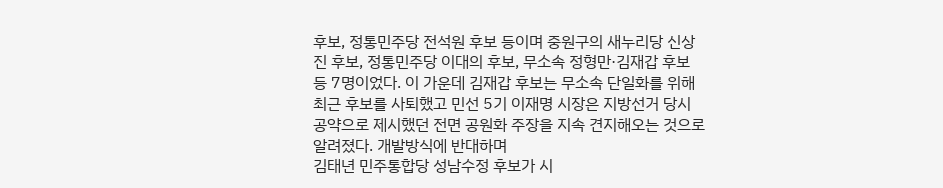후보, 정통민주당 전석원 후보 등이며 중원구의 새누리당 신상진 후보, 정통민주당 이대의 후보, 무소속 정형만·김재갑 후보 등 7명이었다. 이 가운데 김재갑 후보는 무소속 단일화를 위해 최근 후보를 사퇴했고 민선 5기 이재명 시장은 지방선거 당시 공약으로 제시했던 전면 공원화 주장을 지속 견지해오는 것으로 알려졌다. 개발방식에 반대하며
김태년 민주통합당 성남수정 후보가 시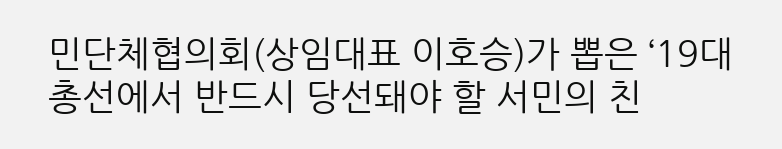민단체협의회(상임대표 이호승)가 뽑은 ‘19대 총선에서 반드시 당선돼야 할 서민의 친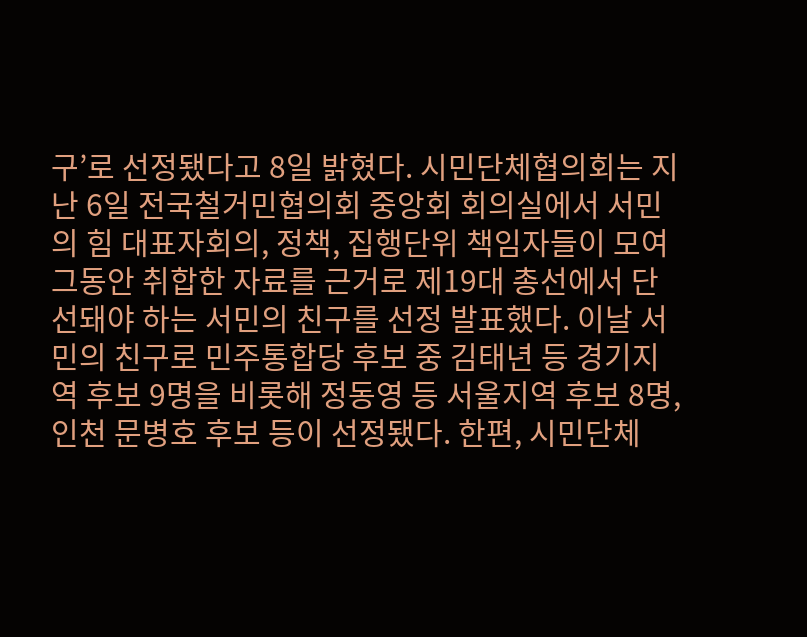구’로 선정됐다고 8일 밝혔다. 시민단체협의회는 지난 6일 전국철거민협의회 중앙회 회의실에서 서민의 힘 대표자회의, 정책, 집행단위 책임자들이 모여 그동안 취합한 자료를 근거로 제19대 총선에서 단선돼야 하는 서민의 친구를 선정 발표했다. 이날 서민의 친구로 민주통합당 후보 중 김태년 등 경기지역 후보 9명을 비롯해 정동영 등 서울지역 후보 8명, 인천 문병호 후보 등이 선정됐다. 한편, 시민단체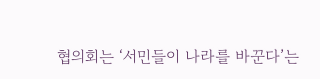협의회는 ‘서민들이 나라를 바꾼다’는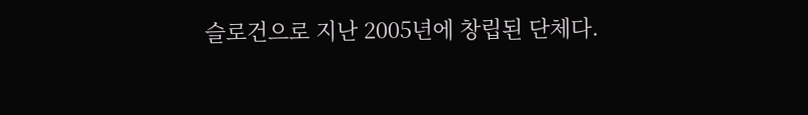슬로건으로 지난 2005년에 창립된 단체다.